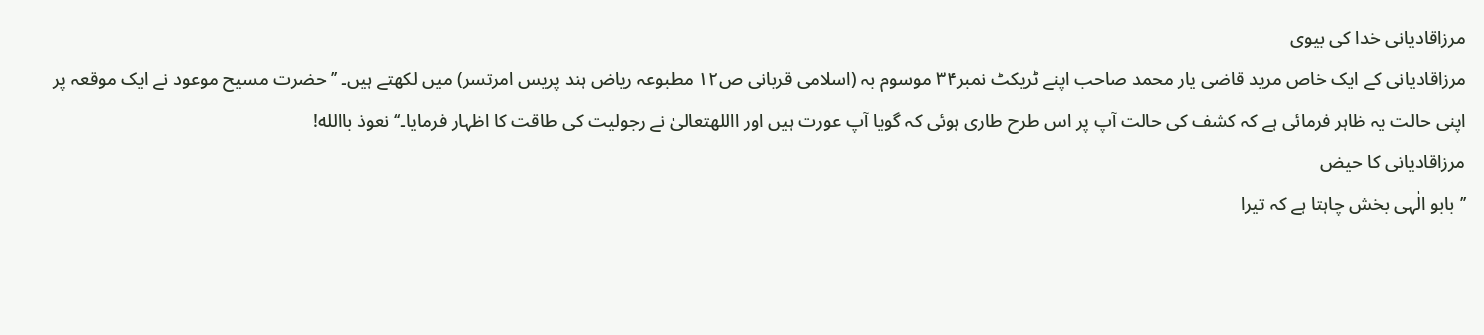مرزاقادیانی خدا کی بیوی
مرزاقادیانی کے ایک خاص مرید قاضی یار محمد صاحب اپنے ٹریکٹ نمبر۳۴ موسوم بہ (اسلامی قربانی ص۱۲ مطبوعہ ریاض ہند پریس امرتسر) میں لکھتے ہیں۔ ’’حضرت مسیح موعود نے ایک موقعہ پر اپنی حالت یہ ظاہر فرمائی ہے کہ کشف کی حالت آپ پر اس طرح طاری ہوئی کہ گویا آپ عورت ہیں اور االلهتعالیٰ نے رجولیت کی طاقت کا اظہار فرمایا۔‘‘ نعوذ باالله!
مرزاقادیانی کا حیض
’’بابو الٰہی بخش چاہتا ہے کہ تیرا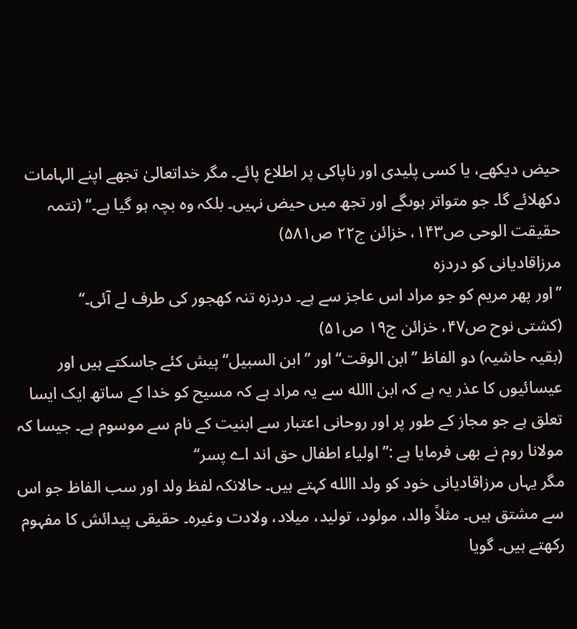حیض دیکھے، یا کسی پلیدی اور ناپاکی پر اطلاع پائے۔ مگر خداتعالیٰ تجھے اپنے الہامات دکھلائے گا۔ جو متواتر ہوںگے اور تجھ میں حیض نہیں۔ بلکہ وہ بچہ ہو گیا ہے۔‘‘ (تتمہ حقیقت الوحی ص۱۴۳، خزائن ج۲۲ ص۵۸۱)
مرزاقادیانی کو دردزہ
’’اور پھر مریم کو جو مراد اس عاجز سے ہے۔ دردزہ تنہ کھجور کی طرف لے آئی۔‘‘
(کشتی نوح ص۴۷، خزائن ج۱۹ ص۵۱)
(بقیہ حاشیہ) دو الفاظ ’’ابن الوقت‘‘ اور ’’ابن السبیل‘‘ پیش کئے جاسکتے ہیں اور عیسائیوں کا عذر یہ ہے کہ ابن االله سے یہ مراد ہے کہ مسیح کو خدا کے ساتھ ایک ایسا تعلق ہے جو مجاز کے طور پر اور روحانی اعتبار سے ابنیت کے نام سے موسوم ہے۔ جیسا کہ مولانا روم نے بھی فرمایا ہے :’’اولیاء اطفال حق اند اے پسر‘‘
مگر یہاں مرزاقادیانی خود کو ولد االله کہتے ہیں۔ حالانکہ لفظ ولد اور سب الفاظ جو اس سے مشتق ہیں۔ مثلاً والد، مولود، تولید، میلاد، ولادت وغیرہ۔ حقیقی پیدائش کا مفہوم رکھتے ہیں۔ گویا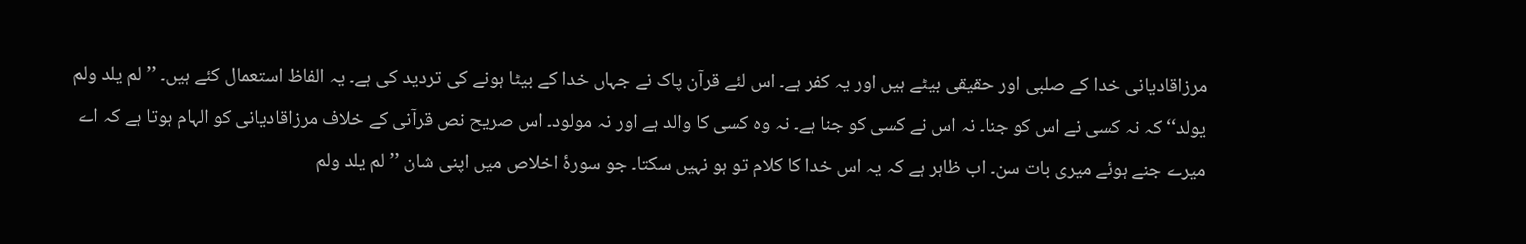مرزاقادیانی خدا کے صلبی اور حقیقی بیٹے ہیں اور یہ کفر ہے۔ اس لئے قرآن پاک نے جہاں خدا کے بیٹا ہونے کی تردید کی ہے۔ یہ الفاظ استعمال کئے ہیں۔ ’’لم یلد ولم یولد‘‘ کہ نہ کسی نے اس کو جنا۔ نہ اس نے کسی کو جنا ہے۔ نہ وہ کسی کا والد ہے اور نہ مولود۔ اس صریح نص قرآنی کے خلاف مرزاقادیانی کو الہام ہوتا ہے کہ اے میرے جنے ہوئے میری بات سن۔ اب ظاہر ہے کہ یہ اس خدا کا کلام تو ہو نہیں سکتا۔ جو سورۂ اخلاص میں اپنی شان ’’لم یلد ولم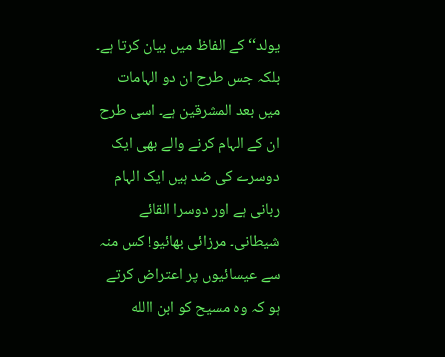یولد‘‘ کے الفاظ میں بیان کرتا ہے۔ بلکہ جس طرح ان دو الہامات میں بعد المشرقین ہے۔ اسی طرح ان کے الہام کرنے والے بھی ایک دوسرے کی ضد ہیں ایک الہام ربانی ہے اور دوسرا القائے شیطانی۔ مرزائی بھائیو! کس منہ سے عیسائیوں پر اعتراض کرتے ہو کہ وہ مسیح کو ابن االله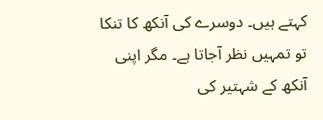کہتے ہیں۔ دوسرے کی آنکھ کا تنکا تو تمہیں نظر آجاتا ہے۔ مگر اپنی آنکھ کے شہتیر کی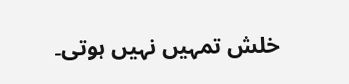خلش تمہیں نہیں ہوتی۔